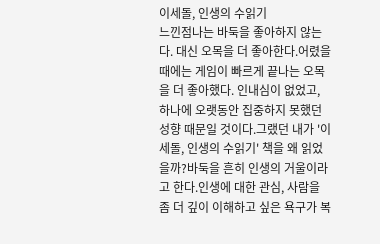이세돌, 인생의 수읽기
느낀점나는 바둑을 좋아하지 않는다. 대신 오목을 더 좋아한다.어렸을 때에는 게임이 빠르게 끝나는 오목을 더 좋아했다. 인내심이 없었고, 하나에 오랫동안 집중하지 못했던 성향 때문일 것이다.그랬던 내가 '이세돌, 인생의 수읽기' 책을 왜 읽었을까?바둑을 흔히 인생의 거울이라고 한다.인생에 대한 관심, 사람을 좀 더 깊이 이해하고 싶은 욕구가 복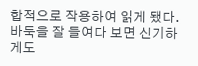합적으로 작용하여 읽게 됐다. 바둑을 잘 들여다 보면 신기하게도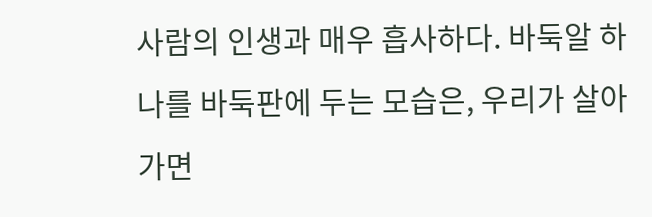사람의 인생과 매우 흡사하다. 바둑알 하나를 바둑판에 두는 모습은, 우리가 살아가면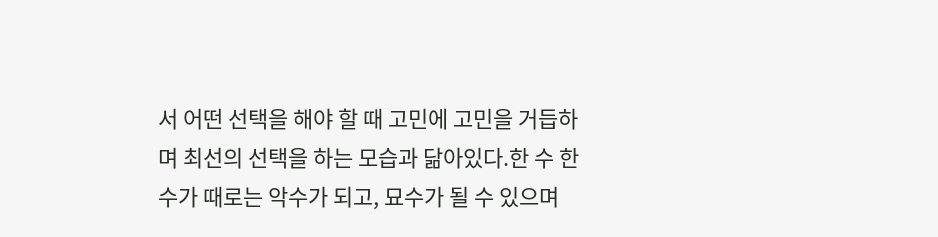서 어떤 선택을 해야 할 때 고민에 고민을 거듭하며 최선의 선택을 하는 모습과 닮아있다.한 수 한 수가 때로는 악수가 되고, 묘수가 될 수 있으며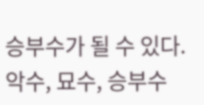승부수가 될 수 있다.악수, 묘수, 승부수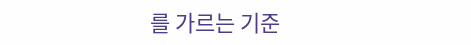를 가르는 기준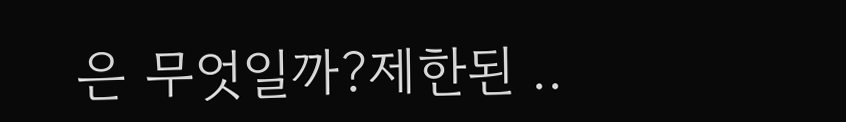은 무엇일까?제한된 ..